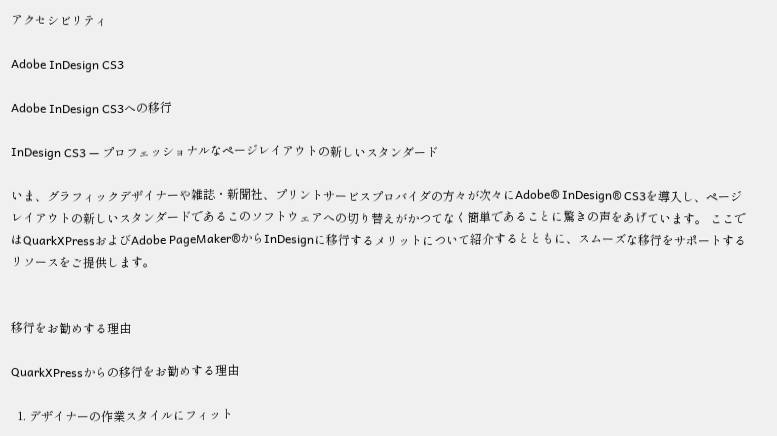アクセシビリティ

Adobe InDesign CS3

Adobe InDesign CS3への移行

InDesign CS3 — プロフェッショナルなページレイアウトの新しいスタンダード

いま、グラフィックデザイナーや雑誌・新聞社、プリントサービスプロバイダの方々が次々にAdobe® InDesign® CS3を導入し、ページレイアウトの新しいスタンダードであるこのソフトウェアへの切り替えがかつてなく簡単であることに驚きの声をあげています。 ここではQuarkXPressおよびAdobe PageMaker®からInDesignに移行するメリットについて紹介するとともに、スムーズな移行をサポートするリソースをご提供します。


移行をお勧めする理由

QuarkXPressからの移行をお勧めする理由

  1. デザイナーの作業スタイルにフィット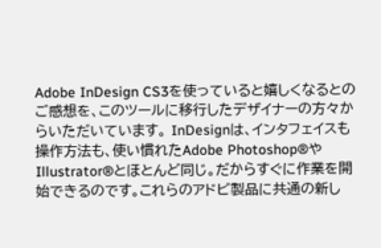Adobe InDesign CS3を使っていると嬉しくなるとのご感想を、このツールに移行したデザイナーの方々からいただいています。 InDesignは、インタフェイスも操作方法も、使い慣れたAdobe Photoshop®やIllustrator®とほとんど同じ。だからすぐに作業を開始できるのです。これらのアドビ製品に共通の新し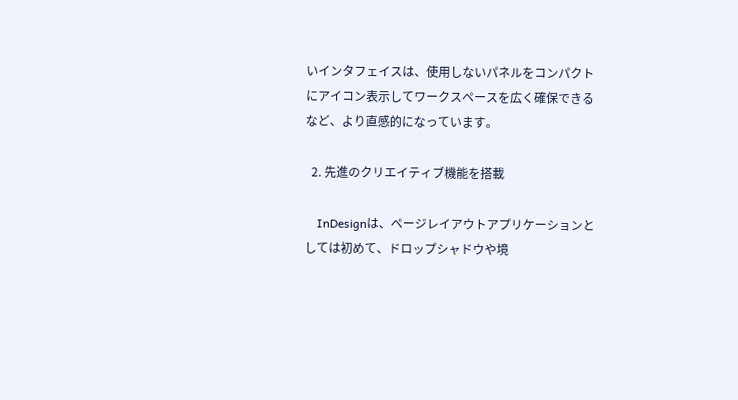いインタフェイスは、使用しないパネルをコンパクトにアイコン表示してワークスペースを広く確保できるなど、より直感的になっています。

  2. 先進のクリエイティブ機能を搭載

    InDesignは、ページレイアウトアプリケーションとしては初めて、ドロップシャドウや境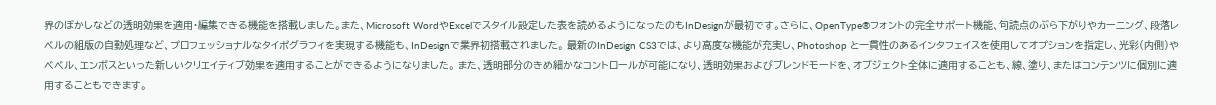界のぼかしなどの透明効果を適用・編集できる機能を搭載しました。また、Microsoft WordやExcelでスタイル設定した表を読めるようになったのもInDesignが最初です。さらに、OpenType®フォントの完全サポート機能、句読点のぶら下がりやカーニング、段落レベルの組版の自動処理など、プロフェッショナルなタイポグラフィを実現する機能も、InDesignで業界初搭載されました。 最新のInDesign CS3では、より高度な機能が充実し、Photoshop と一貫性のあるインタフェイスを使用してオプションを指定し、光彩(内側)やベベル、エンボスといった新しいクリエイティブ効果を適用することができるようになりました。 また、透明部分のきめ細かなコントロールが可能になり、透明効果およびブレンドモードを、オブジェクト全体に適用することも、線、塗り、またはコンテンツに個別に適用することもできます。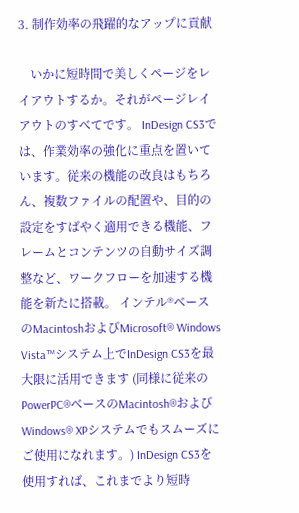3. 制作効率の飛躍的なアップに貢献

    いかに短時間で美しくページをレイアウトするか。それがページレイアウトのすべてです。 InDesign CS3では、作業効率の強化に重点を置いています。従来の機能の改良はもちろん、複数ファイルの配置や、目的の設定をすばやく適用できる機能、フレームとコンテンツの自動サイズ調整など、ワークフローを加速する機能を新たに搭載。 インテル®ベースのMacintoshおよびMicrosoft® Windows Vista™システム上でInDesign CS3を最大限に活用できます (同様に従来の PowerPC®ベースのMacintosh®およびWindows® XPシステムでもスムーズにご使用になれます。) InDesign CS3を使用すれば、これまでより短時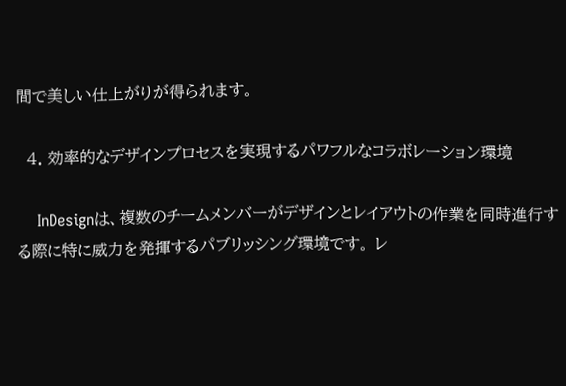間で美しい仕上がりが得られます。

  4. 効率的なデザインプロセスを実現するパワフルなコラボレーション環境

    InDesignは、複数のチームメンバーがデザインとレイアウトの作業を同時進行する際に特に威力を発揮するパブリッシング環境です。 レ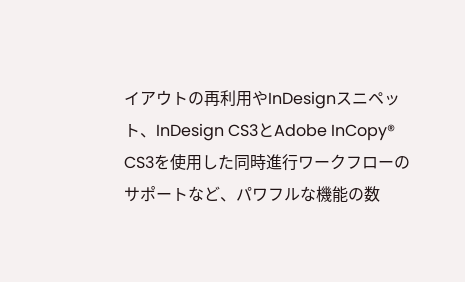イアウトの再利用やInDesignスニペット、InDesign CS3とAdobe InCopy® CS3を使用した同時進行ワークフローのサポートなど、パワフルな機能の数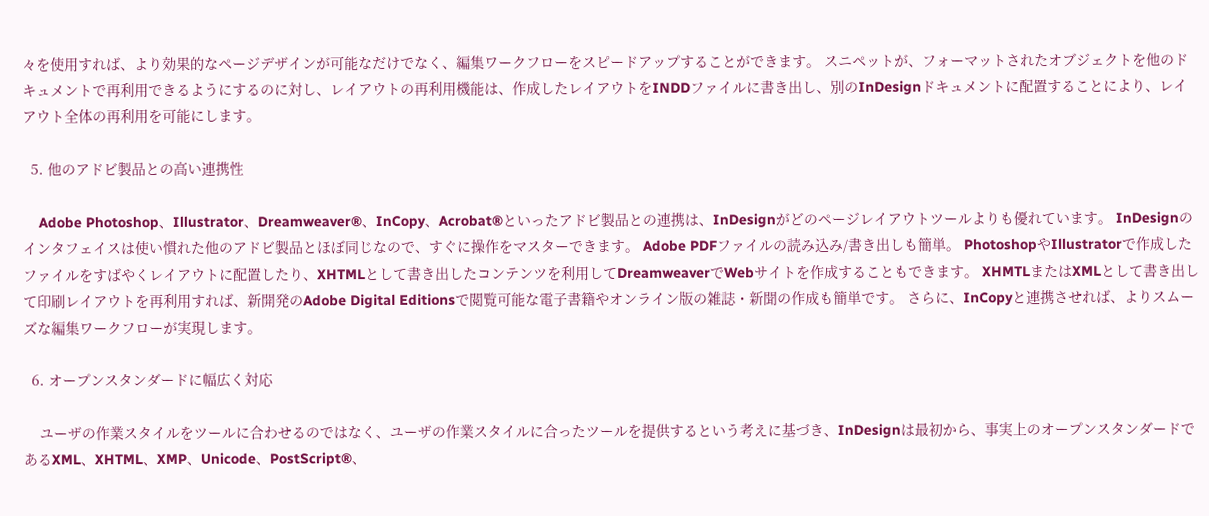々を使用すれば、より効果的なページデザインが可能なだけでなく、編集ワークフローをスピードアップすることができます。 スニペットが、フォーマットされたオブジェクトを他のドキュメントで再利用できるようにするのに対し、レイアウトの再利用機能は、作成したレイアウトをINDDファイルに書き出し、別のInDesignドキュメントに配置することにより、レイアウト全体の再利用を可能にします。

  5. 他のアドビ製品との高い連携性

    Adobe Photoshop、Illustrator、Dreamweaver®、InCopy、Acrobat®といったアドビ製品との連携は、InDesignがどのページレイアウトツールよりも優れています。 InDesignのインタフェイスは使い慣れた他のアドビ製品とほぼ同じなので、すぐに操作をマスターできます。 Adobe PDFファイルの読み込み/書き出しも簡単。 PhotoshopやIllustratorで作成したファイルをすばやくレイアウトに配置したり、XHTMLとして書き出したコンテンツを利用してDreamweaverでWebサイトを作成することもできます。 XHMTLまたはXMLとして書き出して印刷レイアウトを再利用すれば、新開発のAdobe Digital Editionsで閲覧可能な電子書籍やオンライン版の雑誌・新聞の作成も簡単です。 さらに、InCopyと連携させれば、よりスムーズな編集ワークフローが実現します。

  6. オープンスタンダードに幅広く対応

    ユーザの作業スタイルをツールに合わせるのではなく、ユーザの作業スタイルに合ったツールを提供するという考えに基づき、InDesignは最初から、事実上のオープンスタンダードであるXML、XHTML、XMP、Unicode、PostScript®、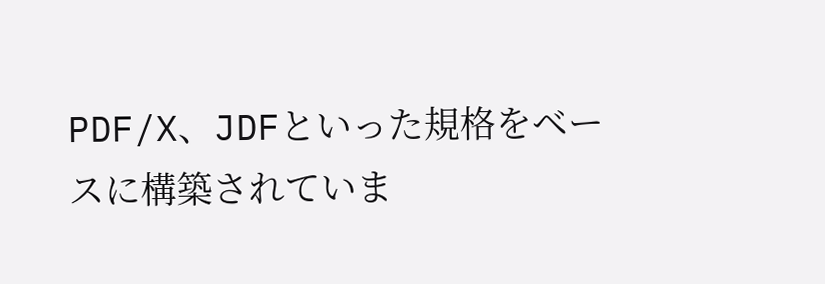PDF/X、JDFといった規格をベースに構築されていま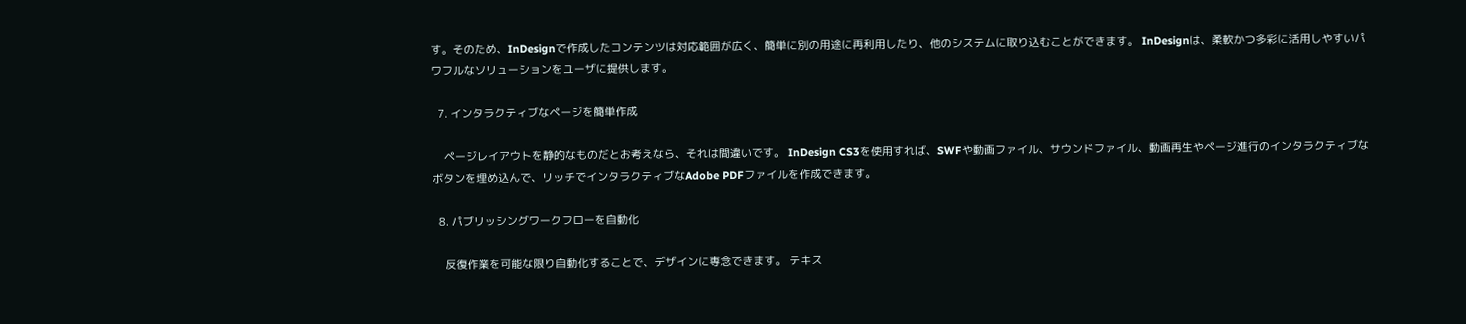す。そのため、InDesignで作成したコンテンツは対応範囲が広く、簡単に別の用途に再利用したり、他のシステムに取り込むことができます。 InDesignは、柔軟かつ多彩に活用しやすいパワフルなソリューションをユーザに提供します。

  7. インタラクティブなページを簡単作成

    ページレイアウトを静的なものだとお考えなら、それは間違いです。 InDesign CS3を使用すれば、SWFや動画ファイル、サウンドファイル、動画再生やページ進行のインタラクティブなボタンを埋め込んで、リッチでインタラクティブなAdobe PDFファイルを作成できます。

  8. パブリッシングワークフローを自動化

    反復作業を可能な限り自動化することで、デザインに専念できます。 テキス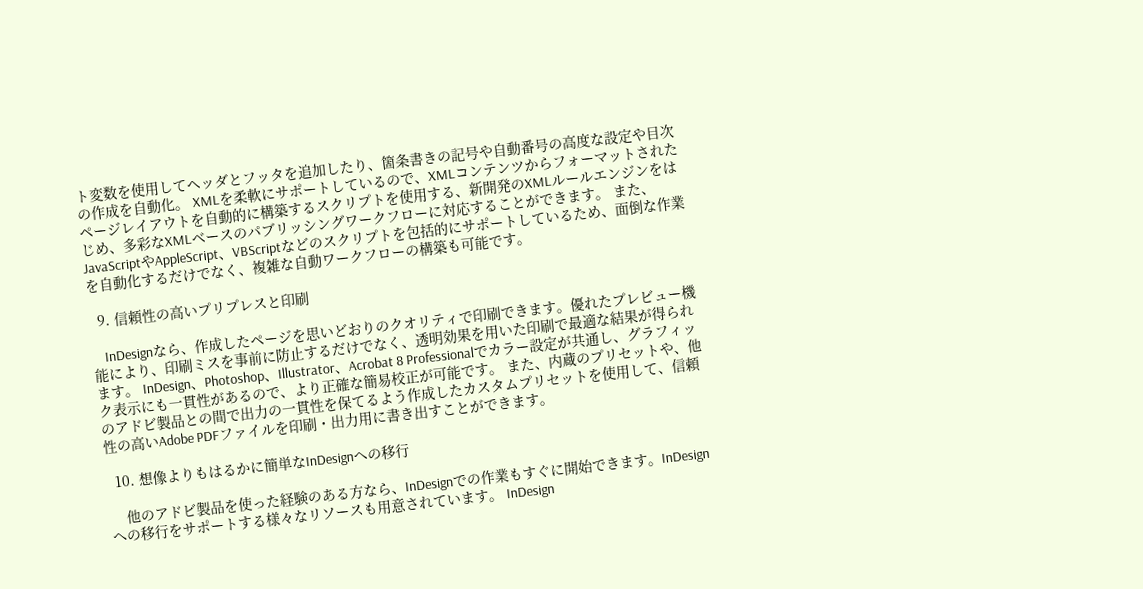ト変数を使用してヘッダとフッタを追加したり、箇条書きの記号や自動番号の高度な設定や目次の作成を自動化。 XMLを柔軟にサポートしているので、XMLコンテンツからフォーマットされたページレイアウトを自動的に構築するスクリプトを使用する、新開発のXMLルールエンジンをはじめ、多彩なXMLベースのパブリッシングワークフローに対応することができます。 また、JavaScriptやAppleScript、VBScriptなどのスクリプトを包括的にサポートしているため、面倒な作業を自動化するだけでなく、複雑な自動ワークフローの構築も可能です。

  9. 信頼性の高いプリプレスと印刷

    InDesignなら、作成したページを思いどおりのクオリティで印刷できます。優れたプレビュー機能により、印刷ミスを事前に防止するだけでなく、透明効果を用いた印刷で最適な結果が得られます。 InDesign、Photoshop、Illustrator、Acrobat 8 Professionalでカラー設定が共通し、グラフィック表示にも一貫性があるので、より正確な簡易校正が可能です。 また、内蔵のプリセットや、他のアドビ製品との間で出力の一貫性を保てるよう作成したカスタムプリセットを使用して、信頼性の高いAdobe PDFファイルを印刷・出力用に書き出すことができます。

  10. 想像よりもはるかに簡単なInDesignへの移行

    他のアドビ製品を使った経験のある方なら、InDesignでの作業もすぐに開始できます。InDesignへの移行をサポートする様々なリソースも用意されています。 InDesign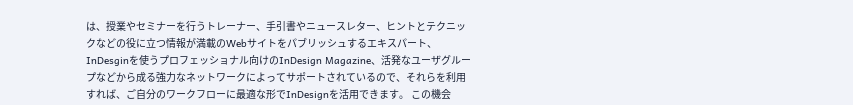は、授業やセミナーを行うトレーナー、手引書やニュースレター、ヒントとテクニックなどの役に立つ情報が満載のWebサイトをパブリッシュするエキスパート、InDesginを使うプロフェッショナル向けのInDesign Magazine、活発なユーザグループなどから成る強力なネットワークによってサポートされているので、それらを利用すれば、ご自分のワークフローに最適な形でInDesignを活用できます。 この機会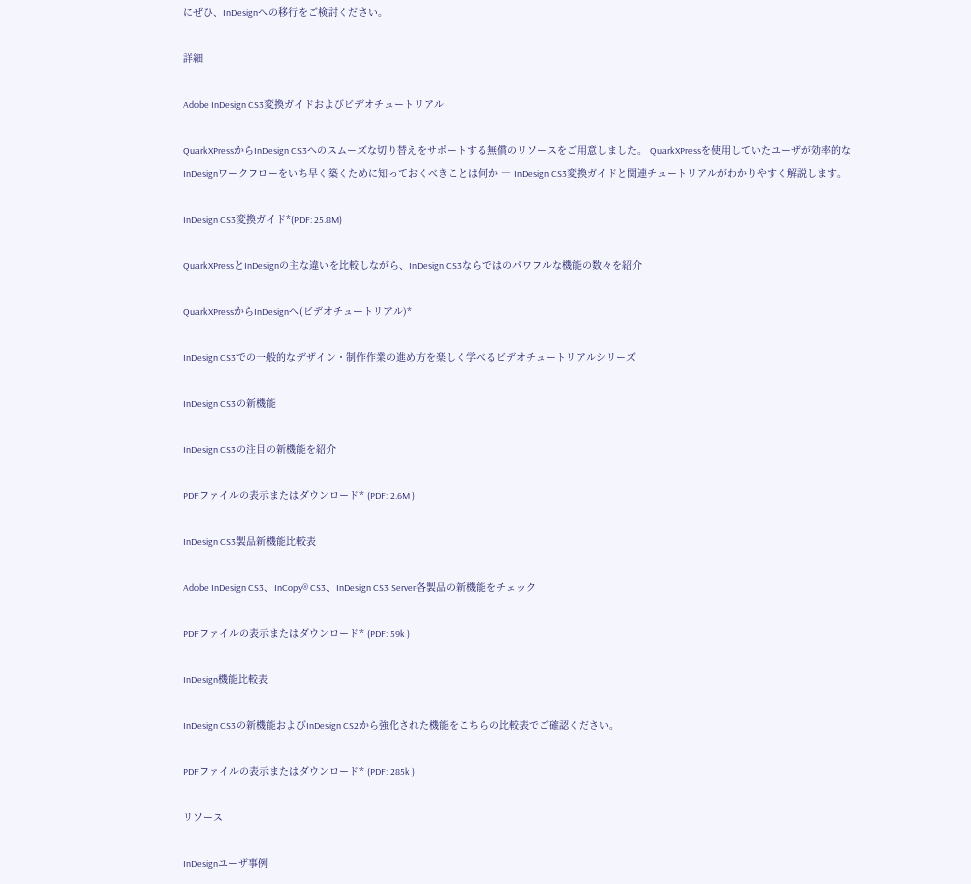にぜひ、InDesignへの移行をご検討ください。

詳細

Adobe InDesign CS3変換ガイドおよびビデオチュートリアル

QuarkXPressからInDesign CS3へのスムーズな切り替えをサポートする無償のリソースをご用意しました。 QuarkXPressを使用していたユーザが効率的なInDesignワークフローをいち早く築くために知っておくべきことは何か ― InDesign CS3変換ガイドと関連チュートリアルがわかりやすく解説します。

InDesign CS3変換ガイド*(PDF: 25.8M)

QuarkXPressとInDesignの主な違いを比較しながら、InDesign CS3ならではのパワフルな機能の数々を紹介

QuarkXPressからInDesignへ(ビデオチュートリアル)*

InDesign CS3での一般的なデザイン・制作作業の進め方を楽しく学べるビデオチュートリアルシリーズ

InDesign CS3の新機能

InDesign CS3の注目の新機能を紹介

PDFファイルの表示またはダウンロード* (PDF: 2.6M )

InDesign CS3製品新機能比較表

Adobe InDesign CS3、InCopy® CS3、InDesign CS3 Server各製品の新機能をチェック

PDFファイルの表示またはダウンロード* (PDF: 59k )

InDesign機能比較表

InDesign CS3の新機能およびInDesign CS2から強化された機能をこちらの比較表でご確認ください。

PDFファイルの表示またはダウンロード* (PDF: 285k )

リソース

InDesignユーザ事例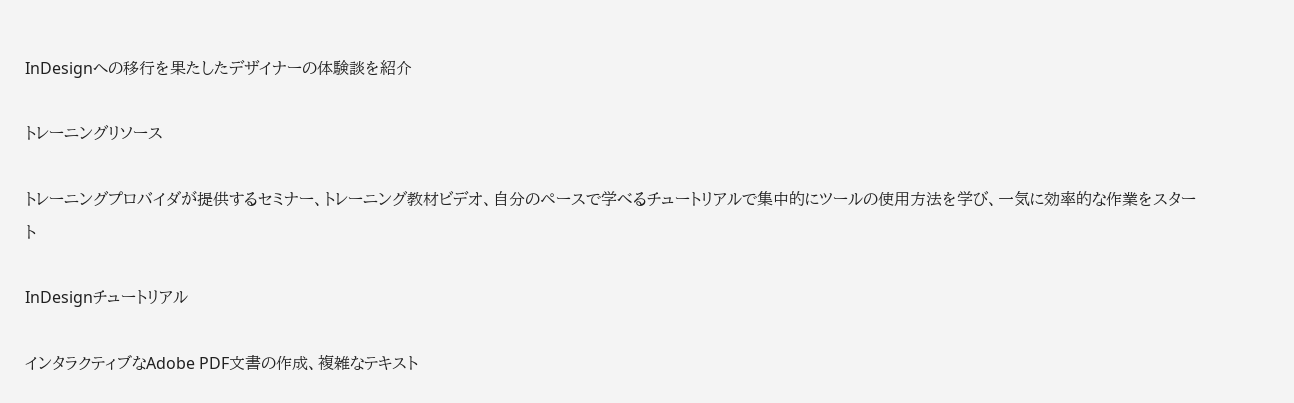InDesignへの移行を果たしたデザイナーの体験談を紹介

トレーニングリソース

トレーニングプロバイダが提供するセミナー、トレーニング教材ビデオ、自分のペースで学べるチュートリアルで集中的にツールの使用方法を学び、一気に効率的な作業をスタート

InDesignチュートリアル

インタラクティブなAdobe PDF文書の作成、複雑なテキスト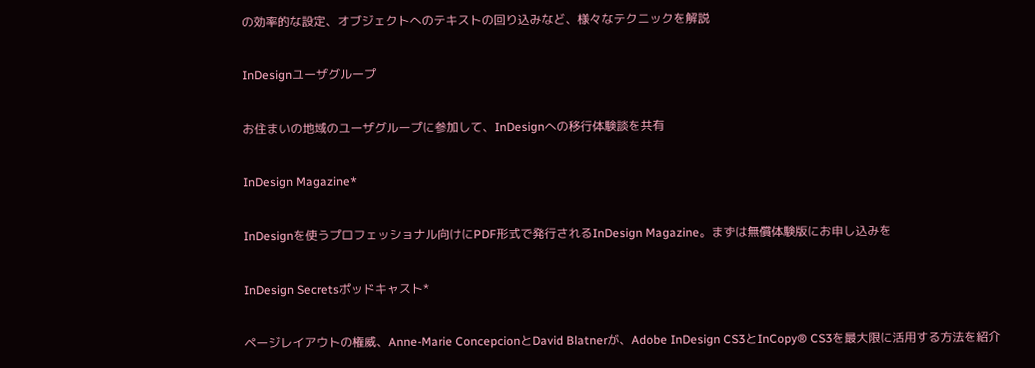の効率的な設定、オブジェクトへのテキストの回り込みなど、様々なテクニックを解説

InDesignユーザグループ

お住まいの地域のユーザグループに参加して、InDesignへの移行体験談を共有

InDesign Magazine*

InDesignを使うプロフェッショナル向けにPDF形式で発行されるInDesign Magazine。まずは無償体験版にお申し込みを

InDesign Secretsポッドキャスト*

ページレイアウトの権威、Anne-Marie ConcepcionとDavid Blatnerが、Adobe InDesign CS3とInCopy® CS3を最大限に活用する方法を紹介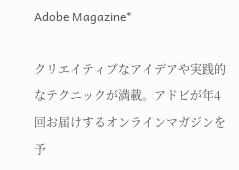Adobe Magazine*

クリエイティブなアイデアや実践的なテクニックが満載。アドビが年4回お届けするオンラインマガジンを予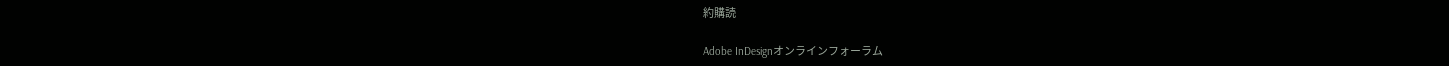約購読

Adobe InDesignオンラインフォーラム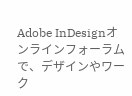Adobe InDesignオンラインフォーラムで、デザインやワーク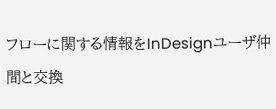フローに関する情報をInDesignユーザ仲間と交換